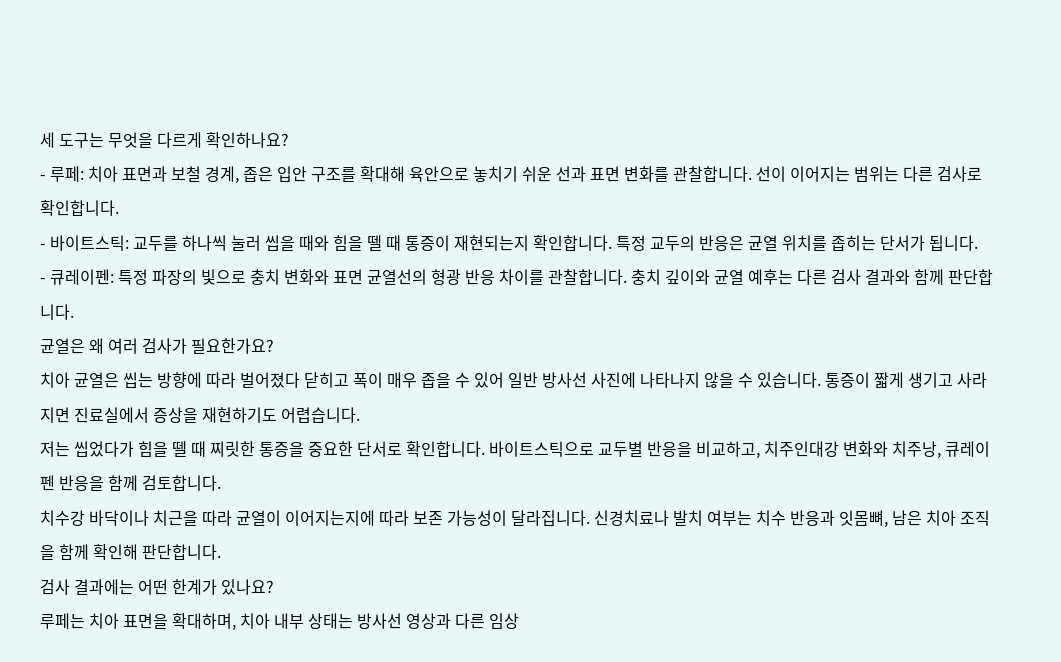세 도구는 무엇을 다르게 확인하나요?
- 루페: 치아 표면과 보철 경계, 좁은 입안 구조를 확대해 육안으로 놓치기 쉬운 선과 표면 변화를 관찰합니다. 선이 이어지는 범위는 다른 검사로 확인합니다.
- 바이트스틱: 교두를 하나씩 눌러 씹을 때와 힘을 뗄 때 통증이 재현되는지 확인합니다. 특정 교두의 반응은 균열 위치를 좁히는 단서가 됩니다.
- 큐레이펜: 특정 파장의 빛으로 충치 변화와 표면 균열선의 형광 반응 차이를 관찰합니다. 충치 깊이와 균열 예후는 다른 검사 결과와 함께 판단합니다.
균열은 왜 여러 검사가 필요한가요?
치아 균열은 씹는 방향에 따라 벌어졌다 닫히고 폭이 매우 좁을 수 있어 일반 방사선 사진에 나타나지 않을 수 있습니다. 통증이 짧게 생기고 사라지면 진료실에서 증상을 재현하기도 어렵습니다.
저는 씹었다가 힘을 뗄 때 찌릿한 통증을 중요한 단서로 확인합니다. 바이트스틱으로 교두별 반응을 비교하고, 치주인대강 변화와 치주낭, 큐레이펜 반응을 함께 검토합니다.
치수강 바닥이나 치근을 따라 균열이 이어지는지에 따라 보존 가능성이 달라집니다. 신경치료나 발치 여부는 치수 반응과 잇몸뼈, 남은 치아 조직을 함께 확인해 판단합니다.
검사 결과에는 어떤 한계가 있나요?
루페는 치아 표면을 확대하며, 치아 내부 상태는 방사선 영상과 다른 임상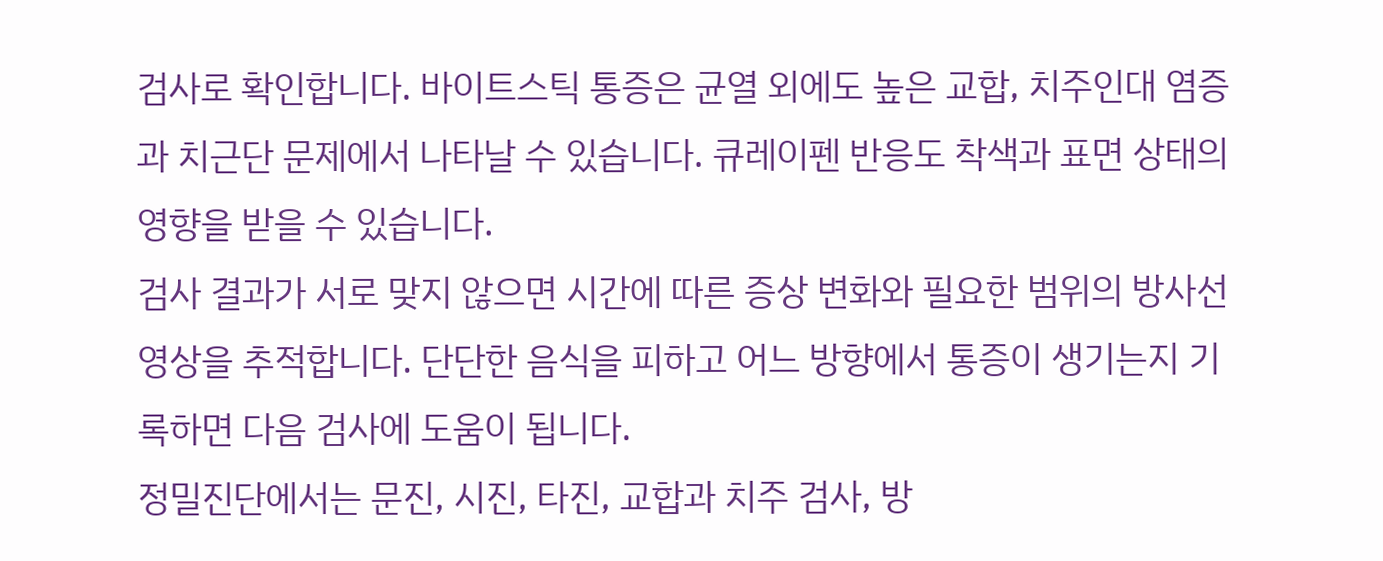검사로 확인합니다. 바이트스틱 통증은 균열 외에도 높은 교합, 치주인대 염증과 치근단 문제에서 나타날 수 있습니다. 큐레이펜 반응도 착색과 표면 상태의 영향을 받을 수 있습니다.
검사 결과가 서로 맞지 않으면 시간에 따른 증상 변화와 필요한 범위의 방사선 영상을 추적합니다. 단단한 음식을 피하고 어느 방향에서 통증이 생기는지 기록하면 다음 검사에 도움이 됩니다.
정밀진단에서는 문진, 시진, 타진, 교합과 치주 검사, 방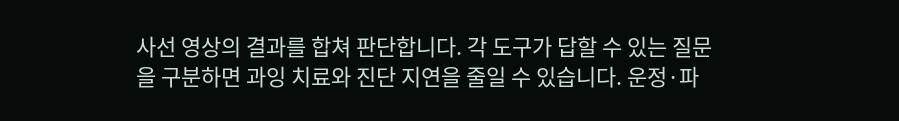사선 영상의 결과를 합쳐 판단합니다. 각 도구가 답할 수 있는 질문을 구분하면 과잉 치료와 진단 지연을 줄일 수 있습니다. 운정·파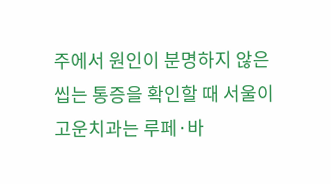주에서 원인이 분명하지 않은 씹는 통증을 확인할 때 서울이고운치과는 루페·바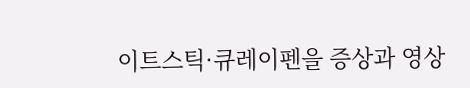이트스틱·큐레이펜을 증상과 영상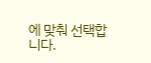에 맞춰 선택합니다.